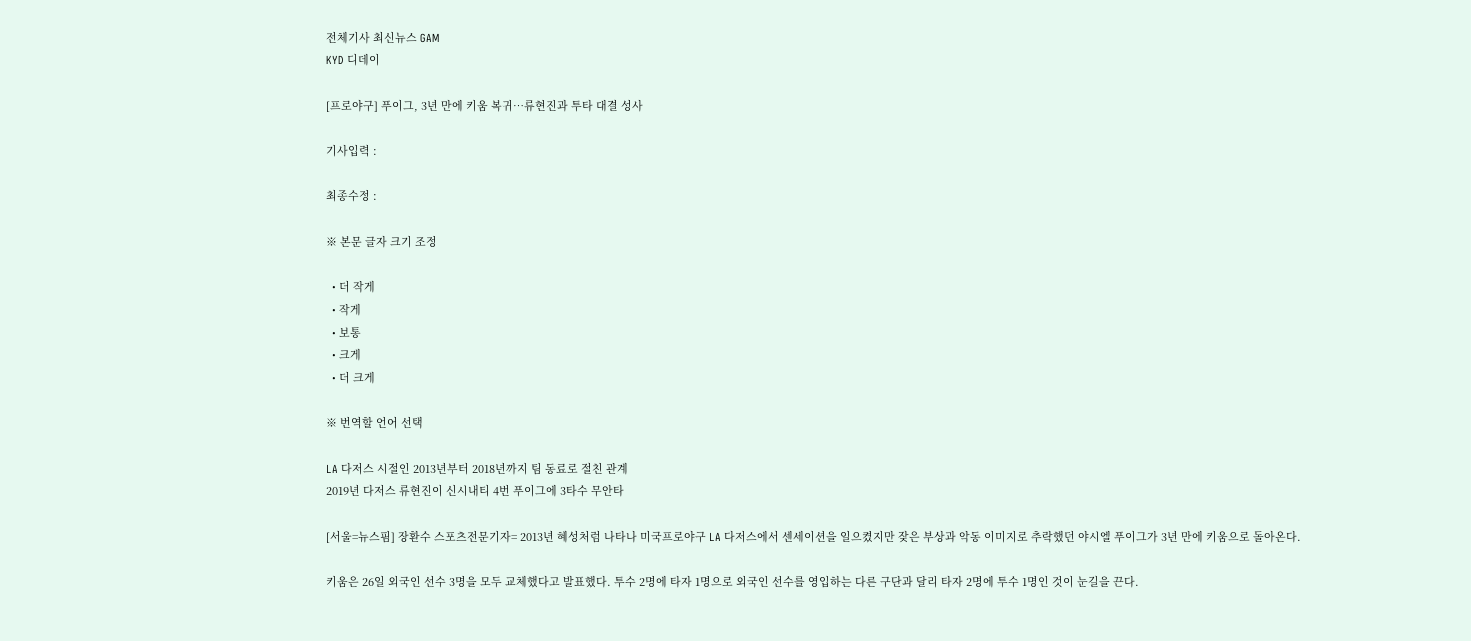전체기사 최신뉴스 GAM
KYD 디데이

[프로야구] 푸이그, 3년 만에 키움 복귀…류현진과 투타 대결 성사

기사입력 :

최종수정 :

※ 본문 글자 크기 조정

  • 더 작게
  • 작게
  • 보통
  • 크게
  • 더 크게

※ 번역할 언어 선택

LA 다저스 시절인 2013년부터 2018년까지 팀 동료로 절친 관계
2019년 다저스 류현진이 신시내티 4번 푸이그에 3타수 무안타

[서울=뉴스핌] 장환수 스포츠전문기자= 2013년 혜성처럼 나타나 미국프로야구 LA 다저스에서 센세이션을 일으켰지만 잦은 부상과 악동 이미지로 추락했던 야시엘 푸이그가 3년 만에 키움으로 돌아온다.

키움은 26일 외국인 선수 3명을 모두 교체했다고 발표했다. 투수 2명에 타자 1명으로 외국인 선수를 영입하는 다른 구단과 달리 타자 2명에 투수 1명인 것이 눈길을 끈다.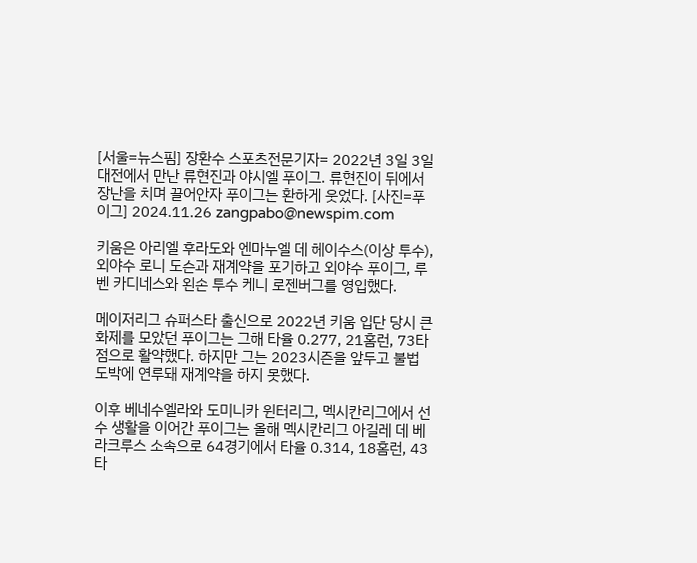[서울=뉴스핌] 장환수 스포츠전문기자= 2022년 3일 3일 대전에서 만난 류현진과 야시엘 푸이그. 류현진이 뒤에서 장난을 치며 끌어안자 푸이그는 환하게 웃었다. [사진=푸이그] 2024.11.26 zangpabo@newspim.com

키움은 아리엘 후라도와 엔마누엘 데 헤이수스(이상 투수), 외야수 로니 도슨과 재계약을 포기하고 외야수 푸이그, 루벤 카디네스와 왼손 투수 케니 로젠버그를 영입했다.

메이저리그 슈퍼스타 출신으로 2022년 키움 입단 당시 큰 화제를 모았던 푸이그는 그해 타율 0.277, 21홈런, 73타점으로 활약했다. 하지만 그는 2023시즌을 앞두고 불법 도박에 연루돼 재계약을 하지 못했다.

이후 베네수엘라와 도미니카 윈터리그, 멕시칸리그에서 선수 생활을 이어간 푸이그는 올해 멕시칸리그 아길레 데 베라크루스 소속으로 64경기에서 타율 0.314, 18홈런, 43타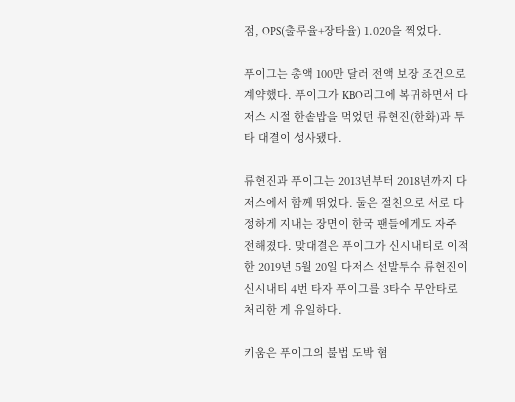점, OPS(출루율+장타율) 1.020을 찍었다.

푸이그는 총액 100만 달러 전액 보장 조건으로 계약했다. 푸이그가 KBO리그에 복귀하면서 다저스 시절 한솥밥을 먹었던 류현진(한화)과 투타 대결이 성사됐다.

류현진과 푸이그는 2013년부터 2018년까지 다저스에서 함께 뛰었다. 둘은 절친으로 서로 다정하게 지내는 장면이 한국 팬들에게도 자주 전해졌다. 맞대결은 푸이그가 신시내티로 이적한 2019년 5월 20일 다저스 선발투수 류현진이 신시내티 4번 타자 푸이그를 3타수 무안타로 처리한 게 유일하다.

키움은 푸이그의 불법 도박 혐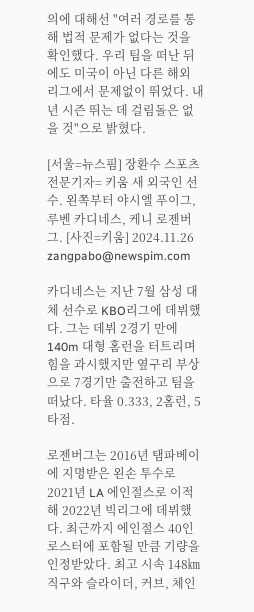의에 대해선 "여러 경로를 통해 법적 문제가 없다는 것을 확인했다. 우리 팀을 떠난 뒤에도 미국이 아닌 다른 해외 리그에서 문제없이 뛰었다. 내년 시즌 뛰는 데 걸림돌은 없을 것"으로 밝혔다.

[서울=뉴스핌] 장환수 스포츠전문기자= 키움 새 외국인 선수. 왼쪽부터 야시엘 푸이그, 루벤 카디네스, 케니 로젠버그. [사진=키움] 2024.11.26 zangpabo@newspim.com

카디네스는 지난 7월 삼성 대체 선수로 KBO리그에 데뷔했다. 그는 데뷔 2경기 만에 140m 대형 홈런을 터트리며 힘을 과시했지만 옆구리 부상으로 7경기만 출전하고 팀을 떠났다. 타율 0.333, 2홈런, 5타점.

로젠버그는 2016년 탬파베이에 지명받은 왼손 투수로 2021년 LA 에인절스로 이적해 2022년 빅리그에 데뷔했다. 최근까지 에인절스 40인 로스터에 포함될 만큼 기량을 인정받았다. 최고 시속 148㎞ 직구와 슬라이더, 커브, 체인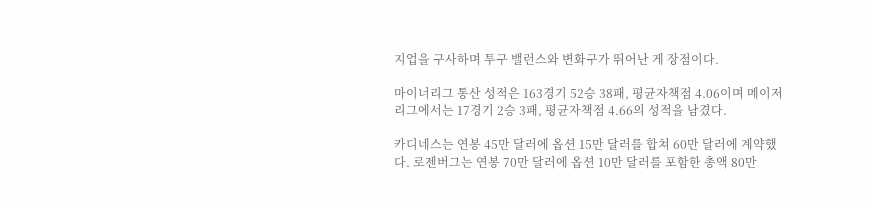지업을 구사하며 투구 밸런스와 변화구가 뛰어난 게 장점이다.

마이너리그 통산 성적은 163경기 52승 38패, 평균자책점 4.06이며 메이저리그에서는 17경기 2승 3패, 평균자책점 4.66의 성적을 남겼다.

카디네스는 연봉 45만 달러에 옵션 15만 달러를 합쳐 60만 달러에 계약했다. 로젠버그는 연봉 70만 달러에 옵션 10만 달러를 포함한 총액 80만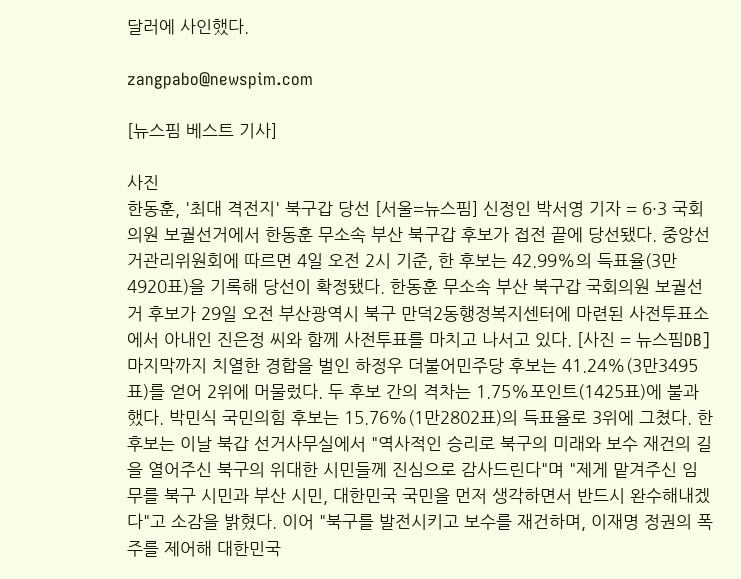달러에 사인했다.

zangpabo@newspim.com

[뉴스핌 베스트 기사]

사진
한동훈, '최대 격전지' 북구갑 당선 [서울=뉴스핌] 신정인 박서영 기자 = 6·3 국회의원 보궐선거에서 한동훈 무소속 부산 북구갑 후보가 접전 끝에 당선됐다. 중앙선거관리위원회에 따르면 4일 오전 2시 기준, 한 후보는 42.99%의 득표율(3만4920표)을 기록해 당선이 확정됐다. 한동훈 무소속 부산 북구갑 국회의원 보궐선거 후보가 29일 오전 부산광역시 북구 만덕2동행정복지센터에 마련된 사전투표소에서 아내인 진은정 씨와 함께 사전투표를 마치고 나서고 있다. [사진 = 뉴스핌DB] 마지막까지 치열한 경합을 벌인 하정우 더불어민주당 후보는 41.24%(3만3495표)를 얻어 2위에 머물렀다. 두 후보 간의 격차는 1.75%포인트(1425표)에 불과했다. 박민식 국민의힘 후보는 15.76%(1만2802표)의 득표율로 3위에 그쳤다. 한 후보는 이날 북갑 선거사무실에서 "역사적인 승리로 북구의 미래와 보수 재건의 길을 열어주신 북구의 위대한 시민들께 진심으로 감사드린다"며 "제게 맡겨주신 임무를 북구 시민과 부산 시민, 대한민국 국민을 먼저 생각하면서 반드시 완수해내겠다"고 소감을 밝혔다. 이어 "북구를 발전시키고 보수를 재건하며, 이재명 정권의 폭주를 제어해 대한민국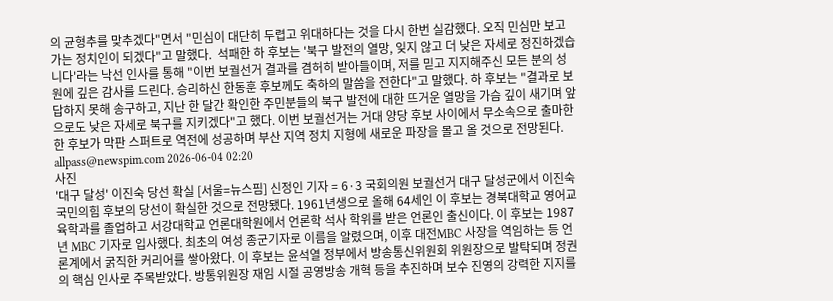의 균형추를 맞추겠다"면서 "민심이 대단히 두렵고 위대하다는 것을 다시 한번 실감했다. 오직 민심만 보고 가는 정치인이 되겠다"고 말했다.  석패한 하 후보는 '북구 발전의 열망, 잊지 않고 더 낮은 자세로 정진하겠습니다'라는 낙선 인사를 통해 "이번 보궐선거 결과를 겸허히 받아들이며, 저를 믿고 지지해주신 모든 분의 성원에 깊은 감사를 드린다. 승리하신 한동훈 후보께도 축하의 말씀을 전한다"고 말했다. 하 후보는 "결과로 보답하지 못해 송구하고, 지난 한 달간 확인한 주민분들의 북구 발전에 대한 뜨거운 열망을 가슴 깊이 새기며 앞으로도 낮은 자세로 북구를 지키겠다"고 했다. 이번 보궐선거는 거대 양당 후보 사이에서 무소속으로 출마한 한 후보가 막판 스퍼트로 역전에 성공하며 부산 지역 정치 지형에 새로운 파장을 몰고 올 것으로 전망된다. allpass@newspim.com 2026-06-04 02:20
사진
'대구 달성' 이진숙 당선 확실 [서울=뉴스핌] 신정인 기자 = 6·3 국회의원 보궐선거 대구 달성군에서 이진숙 국민의힘 후보의 당선이 확실한 것으로 전망됐다. 1961년생으로 올해 64세인 이 후보는 경북대학교 영어교육학과를 졸업하고 서강대학교 언론대학원에서 언론학 석사 학위를 받은 언론인 출신이다. 이 후보는 1987년 MBC 기자로 입사했다. 최초의 여성 종군기자로 이름을 알렸으며, 이후 대전MBC 사장을 역임하는 등 언론계에서 굵직한 커리어를 쌓아왔다. 이 후보는 윤석열 정부에서 방송통신위원회 위원장으로 발탁되며 정권의 핵심 인사로 주목받았다. 방통위원장 재임 시절 공영방송 개혁 등을 추진하며 보수 진영의 강력한 지지를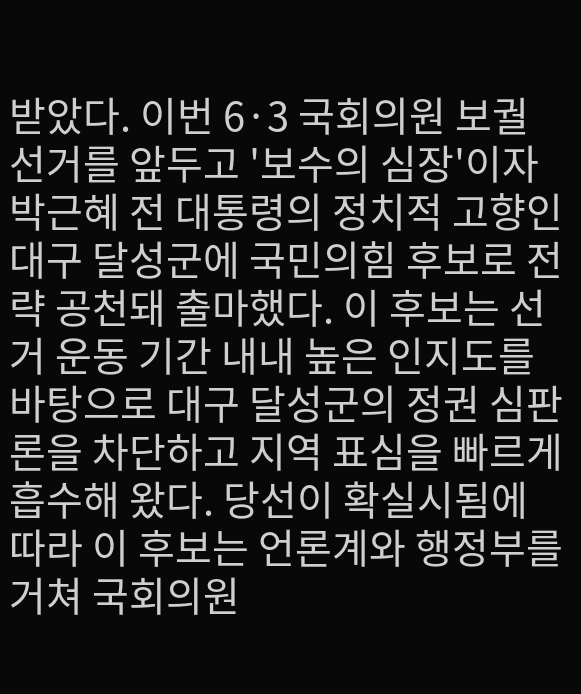받았다. 이번 6·3 국회의원 보궐선거를 앞두고 '보수의 심장'이자 박근혜 전 대통령의 정치적 고향인 대구 달성군에 국민의힘 후보로 전략 공천돼 출마했다. 이 후보는 선거 운동 기간 내내 높은 인지도를 바탕으로 대구 달성군의 정권 심판론을 차단하고 지역 표심을 빠르게 흡수해 왔다. 당선이 확실시됨에 따라 이 후보는 언론계와 행정부를 거쳐 국회의원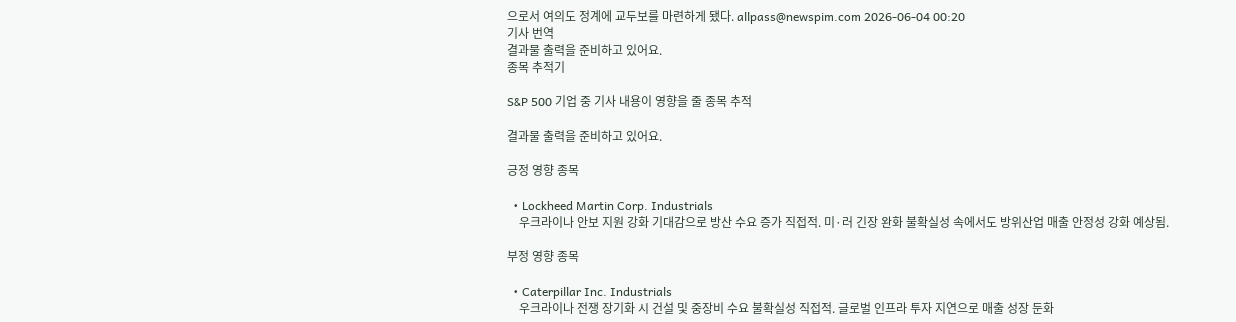으로서 여의도 정계에 교두보를 마련하게 됐다. allpass@newspim.com 2026-06-04 00:20
기사 번역
결과물 출력을 준비하고 있어요.
종목 추적기

S&P 500 기업 중 기사 내용이 영향을 줄 종목 추적

결과물 출력을 준비하고 있어요.

긍정 영향 종목

  • Lockheed Martin Corp. Industrials
    우크라이나 안보 지원 강화 기대감으로 방산 수요 증가 직접적. 미·러 긴장 완화 불확실성 속에서도 방위산업 매출 안정성 강화 예상됨.

부정 영향 종목

  • Caterpillar Inc. Industrials
    우크라이나 전쟁 장기화 시 건설 및 중장비 수요 불확실성 직접적. 글로벌 인프라 투자 지연으로 매출 성장 둔화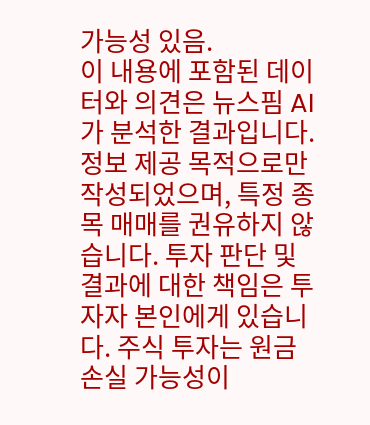가능성 있음.
이 내용에 포함된 데이터와 의견은 뉴스핌 AI가 분석한 결과입니다. 정보 제공 목적으로만 작성되었으며, 특정 종목 매매를 권유하지 않습니다. 투자 판단 및 결과에 대한 책임은 투자자 본인에게 있습니다. 주식 투자는 원금 손실 가능성이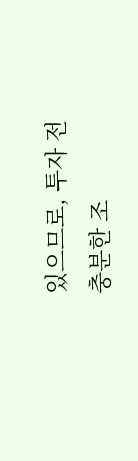있으므로, 투자 전 충분한 조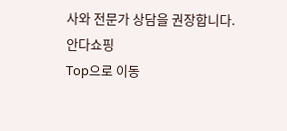사와 전문가 상담을 권장합니다.
안다쇼핑
Top으로 이동